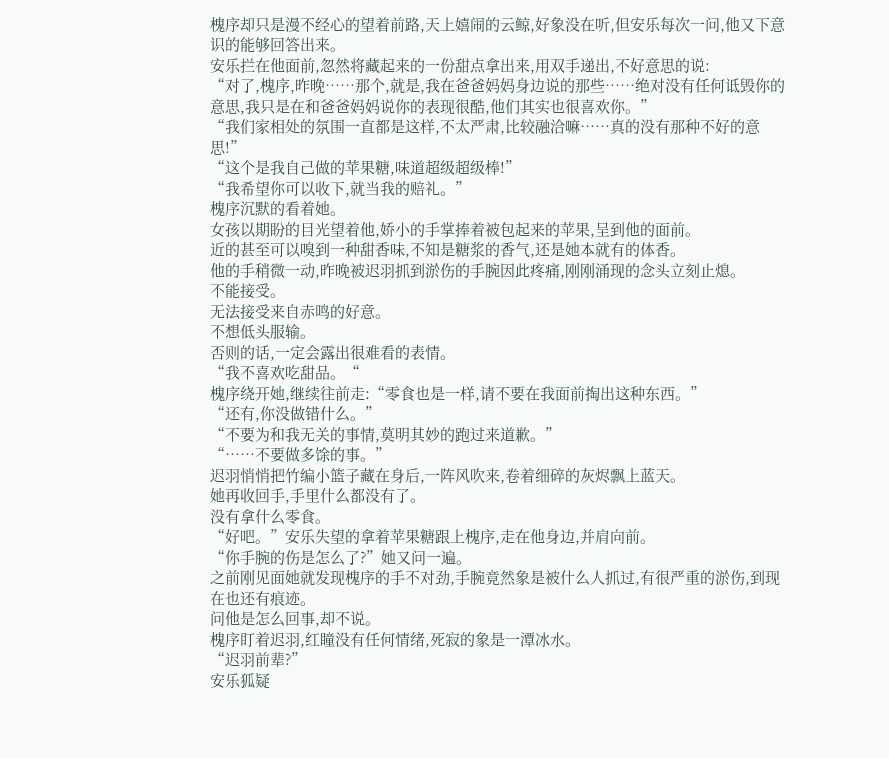槐序却只是漫不经心的望着前路,天上嬉闹的云鲸,好象没在听,但安乐每次一问,他又下意识的能够回答出来。
安乐拦在他面前,忽然将藏起来的一份甜点拿出来,用双手递出,不好意思的说:
“对了,槐序,昨晚……那个,就是,我在爸爸妈妈身边说的那些……绝对没有任何诋毁你的意思,我只是在和爸爸妈妈说你的表现很酷,他们其实也很喜欢你。”
“我们家相处的氛围一直都是这样,不太严肃,比较融洽嘛……真的没有那种不好的意思!”
“这个是我自己做的苹果糖,味道超级超级棒!”
“我希望你可以收下,就当我的赔礼。”
槐序沉默的看着她。
女孩以期盼的目光望着他,娇小的手掌捧着被包起来的苹果,呈到他的面前。
近的甚至可以嗅到一种甜香味,不知是糖浆的香气,还是她本就有的体香。
他的手稍微一动,昨晚被迟羽抓到淤伤的手腕因此疼痛,刚刚涌现的念头立刻止熄。
不能接受。
无法接受来自赤鸣的好意。
不想低头服输。
否则的话,一定会露出很难看的表情。
“我不喜欢吃甜品。“
槐序绕开她,继续往前走:“零食也是一样,请不要在我面前掏出这种东西。”
“还有,你没做错什么。”
“不要为和我无关的事情,莫明其妙的跑过来道歉。”
“……不要做多馀的事。”
迟羽悄悄把竹编小篮子藏在身后,一阵风吹来,卷着细碎的灰烬飘上蓝天。
她再收回手,手里什么都没有了。
没有拿什么零食。
“好吧。”安乐失望的拿着苹果糖跟上槐序,走在他身边,并肩向前。
“你手腕的伤是怎么了?”她又问一遍。
之前刚见面她就发现槐序的手不对劲,手腕竟然象是被什么人抓过,有很严重的淤伤,到现在也还有痕迹。
问他是怎么回事,却不说。
槐序盯着迟羽,红瞳没有任何情绪,死寂的象是一潭冰水。
“迟羽前辈?”
安乐狐疑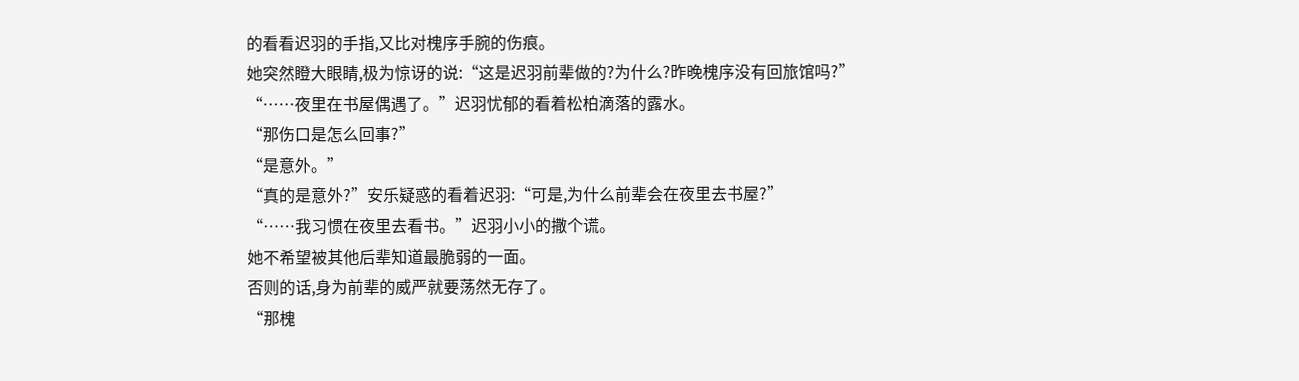的看看迟羽的手指,又比对槐序手腕的伤痕。
她突然瞪大眼睛,极为惊讶的说:“这是迟羽前辈做的?为什么?昨晚槐序没有回旅馆吗?”
“……夜里在书屋偶遇了。”迟羽忧郁的看着松柏滴落的露水。
“那伤口是怎么回事?”
“是意外。”
“真的是意外?”安乐疑惑的看着迟羽:“可是,为什么前辈会在夜里去书屋?”
“……我习惯在夜里去看书。”迟羽小小的撒个谎。
她不希望被其他后辈知道最脆弱的一面。
否则的话,身为前辈的威严就要荡然无存了。
“那槐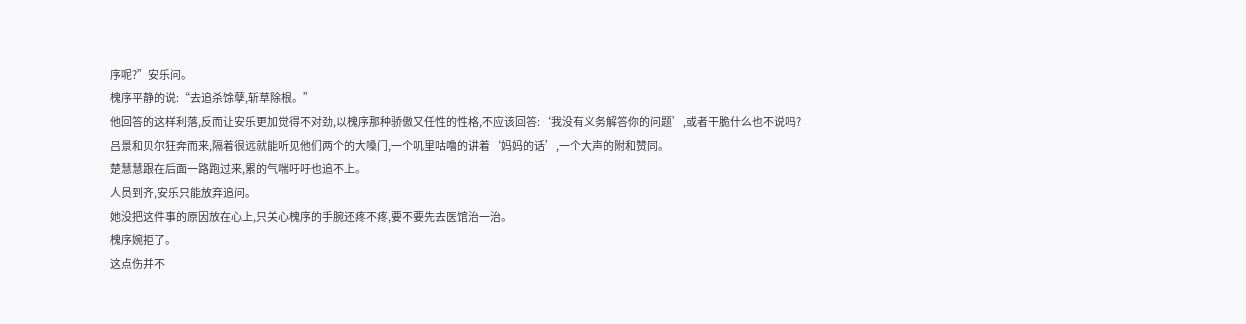序呢?”安乐问。
槐序平静的说:“去追杀馀孽,斩草除根。”
他回答的这样利落,反而让安乐更加觉得不对劲,以槐序那种骄傲又任性的性格,不应该回答:‘我没有义务解答你的问题’,或者干脆什么也不说吗?
吕景和贝尔狂奔而来,隔着很远就能听见他们两个的大嗓门,一个叽里咕噜的讲着‘妈妈的话’,一个大声的附和赞同。
楚慧慧跟在后面一路跑过来,累的气喘吁吁也追不上。
人员到齐,安乐只能放弃追问。
她没把这件事的原因放在心上,只关心槐序的手腕还疼不疼,要不要先去医馆治一治。
槐序婉拒了。
这点伤并不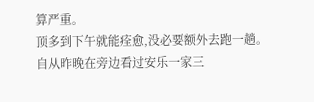算严重。
顶多到下午就能痊愈,没必要额外去跑一趟。
自从昨晚在旁边看过安乐一家三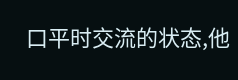口平时交流的状态,他